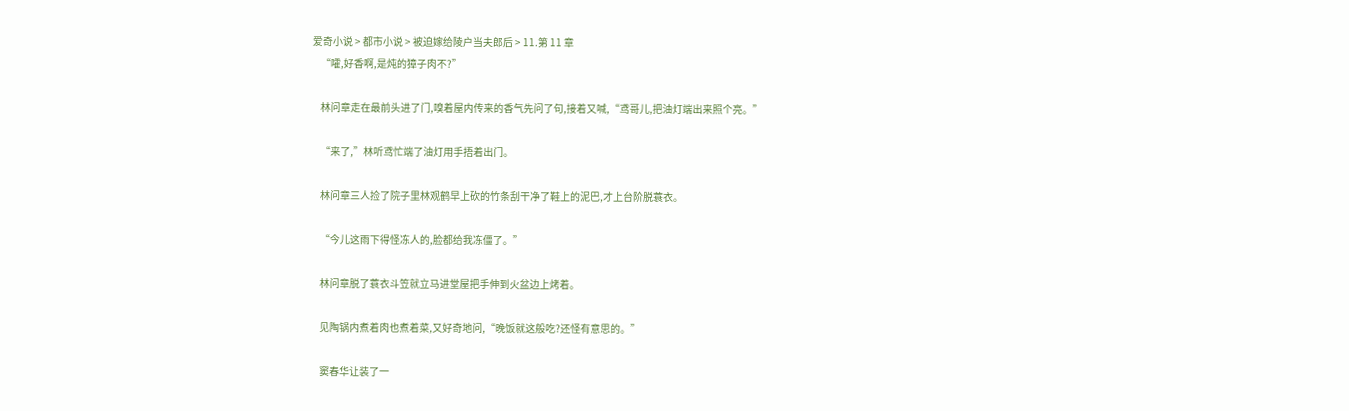爱奇小说 > 都市小说 > 被迫嫁给陵户当夫郎后 > 11.第 11 章
    “嚯,好香啊,是炖的獐子肉不?”

    林问章走在最前头进了门,嗅着屋内传来的香气先问了句,接着又喊,“鸢哥儿,把油灯端出来照个亮。”

    “来了,”林听鸢忙端了油灯用手捂着出门。

    林问章三人捡了院子里林观鹤早上砍的竹条刮干净了鞋上的泥巴,才上台阶脱蓑衣。

    “今儿这雨下得怪冻人的,脸都给我冻僵了。”

    林问章脱了蓑衣斗笠就立马进堂屋把手伸到火盆边上烤着。

    见陶锅内煮着肉也煮着菜,又好奇地问,“晚饭就这般吃?还怪有意思的。”

    窦春华让装了一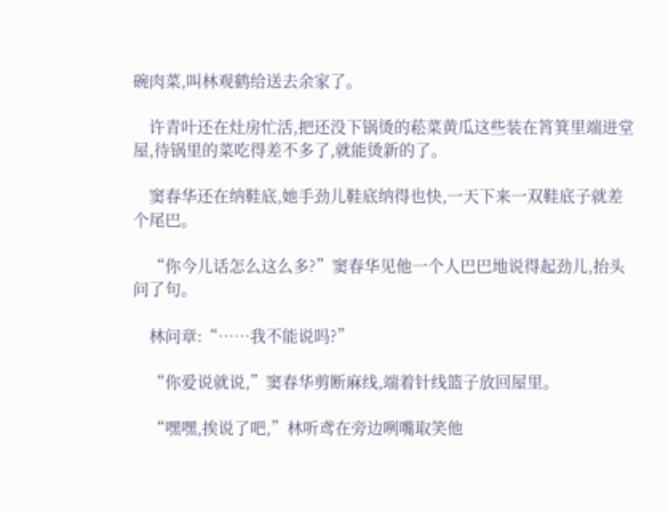碗肉菜,叫林观鹤给送去余家了。

    许青叶还在灶房忙活,把还没下锅烫的菘菜黄瓜这些装在筲箕里端进堂屋,待锅里的菜吃得差不多了,就能烫新的了。

    窦春华还在纳鞋底,她手劲儿鞋底纳得也快,一天下来一双鞋底子就差个尾巴。

    “你今儿话怎么这么多?”窦春华见他一个人巴巴地说得起劲儿,抬头问了句。

    林问章:“……我不能说吗?”

    “你爱说就说,”窦春华剪断麻线,端着针线篮子放回屋里。

    “嘿嘿,挨说了吧,”林听鸢在旁边咧嘴取笑他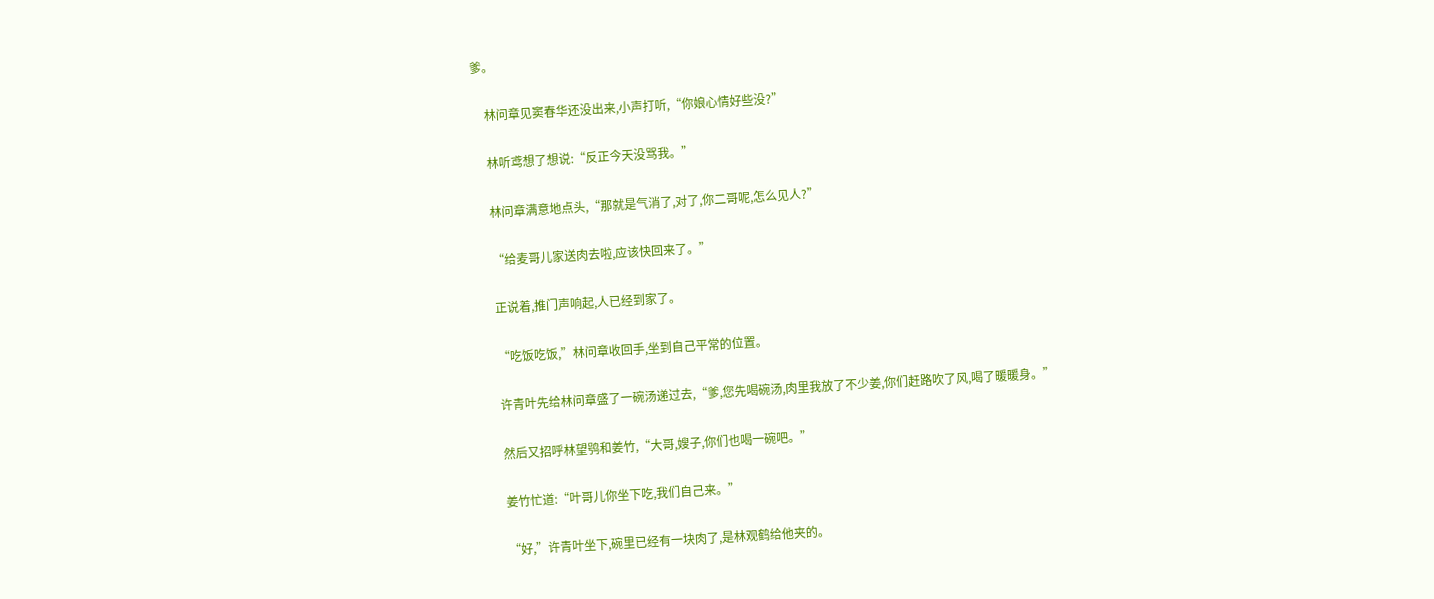爹。

    林问章见窦春华还没出来,小声打听,“你娘心情好些没?”

    林听鸢想了想说:“反正今天没骂我。”

    林问章满意地点头,“那就是气消了,对了,你二哥呢,怎么见人?”

    “给麦哥儿家送肉去啦,应该快回来了。”

    正说着,推门声响起,人已经到家了。

    “吃饭吃饭,”林问章收回手,坐到自己平常的位置。

    许青叶先给林问章盛了一碗汤递过去,“爹,您先喝碗汤,肉里我放了不少姜,你们赶路吹了风,喝了暖暖身。”

    然后又招呼林望鸮和姜竹,“大哥,嫂子,你们也喝一碗吧。”

    姜竹忙道:“叶哥儿你坐下吃,我们自己来。”

    “好,”许青叶坐下,碗里已经有一块肉了,是林观鹤给他夹的。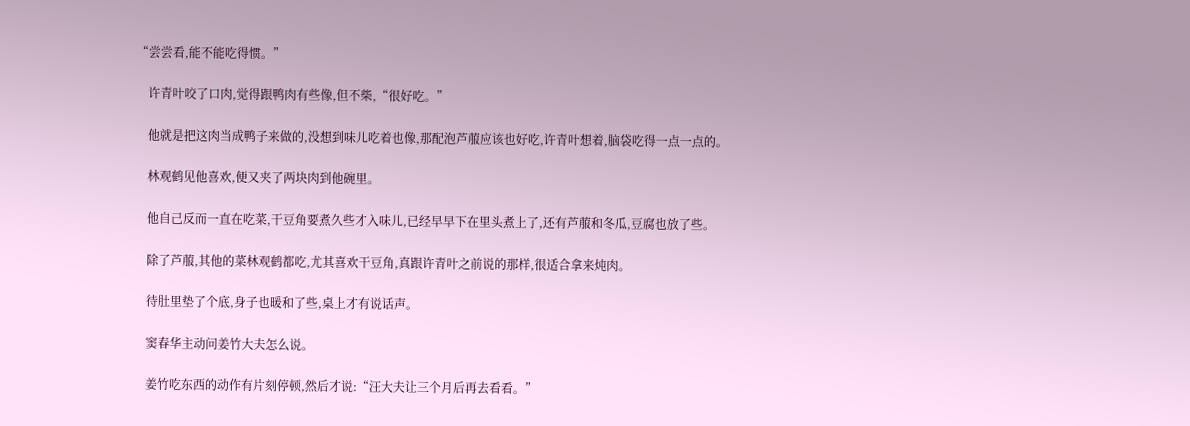“尝尝看,能不能吃得惯。”

    许青叶咬了口肉,觉得跟鸭肉有些像,但不柴,“很好吃。”

    他就是把这肉当成鸭子来做的,没想到味儿吃着也像,那配泡芦菔应该也好吃,许青叶想着,脑袋吃得一点一点的。

    林观鹤见他喜欢,便又夹了两块肉到他碗里。

    他自己反而一直在吃菜,干豆角要煮久些才入味儿,已经早早下在里头煮上了,还有芦菔和冬瓜,豆腐也放了些。

    除了芦菔,其他的菜林观鹤都吃,尤其喜欢干豆角,真跟许青叶之前说的那样,很适合拿来炖肉。

    待肚里垫了个底,身子也暖和了些,桌上才有说话声。

    窦春华主动问姜竹大夫怎么说。

    姜竹吃东西的动作有片刻停顿,然后才说:“汪大夫让三个月后再去看看。”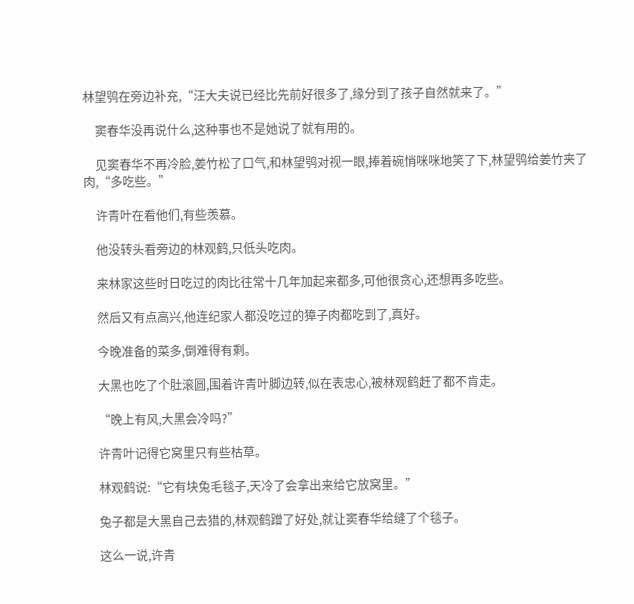林望鸮在旁边补充,“汪大夫说已经比先前好很多了,缘分到了孩子自然就来了。”

    窦春华没再说什么,这种事也不是她说了就有用的。

    见窦春华不再冷脸,姜竹松了口气,和林望鸮对视一眼,捧着碗悄咪咪地笑了下,林望鸮给姜竹夹了肉,“多吃些。”

    许青叶在看他们,有些羡慕。

    他没转头看旁边的林观鹤,只低头吃肉。

    来林家这些时日吃过的肉比往常十几年加起来都多,可他很贪心,还想再多吃些。

    然后又有点高兴,他连纪家人都没吃过的獐子肉都吃到了,真好。

    今晚准备的菜多,倒难得有剩。

    大黑也吃了个肚滚圆,围着许青叶脚边转,似在表忠心,被林观鹤赶了都不肯走。

    “晚上有风,大黑会冷吗?”

    许青叶记得它窝里只有些枯草。

    林观鹤说:“它有块兔毛毯子,天冷了会拿出来给它放窝里。”

    兔子都是大黑自己去猎的,林观鹤蹭了好处,就让窦春华给缝了个毯子。

    这么一说,许青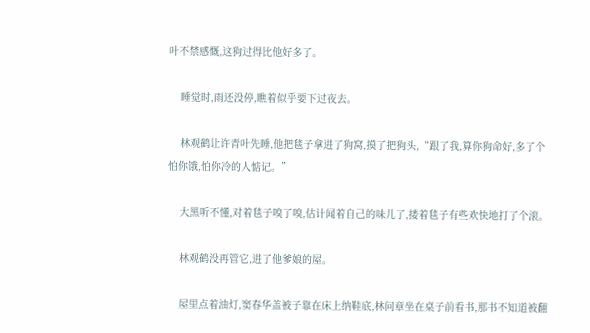叶不禁感慨,这狗过得比他好多了。

    睡觉时,雨还没停,瞧着似乎要下过夜去。

    林观鹤让许青叶先睡,他把毯子拿进了狗窝,摸了把狗头,“跟了我,算你狗命好,多了个怕你饿,怕你冷的人惦记。”

    大黑听不懂,对着毯子嗅了嗅,估计闻着自己的味儿了,搂着毯子有些欢快地打了个滚。

    林观鹤没再管它,进了他爹娘的屋。

    屋里点着油灯,窦春华盖被子靠在床上纳鞋底,林问章坐在桌子前看书,那书不知道被翻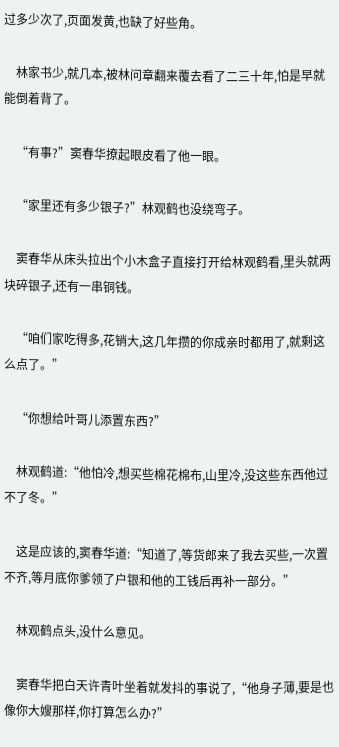过多少次了,页面发黄,也缺了好些角。

    林家书少,就几本,被林问章翻来覆去看了二三十年,怕是早就能倒着背了。

    “有事?”窦春华撩起眼皮看了他一眼。

    “家里还有多少银子?”林观鹤也没绕弯子。

    窦春华从床头拉出个小木盒子直接打开给林观鹤看,里头就两块碎银子,还有一串铜钱。

    “咱们家吃得多,花销大,这几年攒的你成亲时都用了,就剩这么点了。”

    “你想给叶哥儿添置东西?”

    林观鹤道:“他怕冷,想买些棉花棉布,山里冷,没这些东西他过不了冬。”

    这是应该的,窦春华道:“知道了,等货郎来了我去买些,一次置不齐,等月底你爹领了户银和他的工钱后再补一部分。”

    林观鹤点头,没什么意见。

    窦春华把白天许青叶坐着就发抖的事说了,“他身子薄,要是也像你大嫂那样,你打算怎么办?”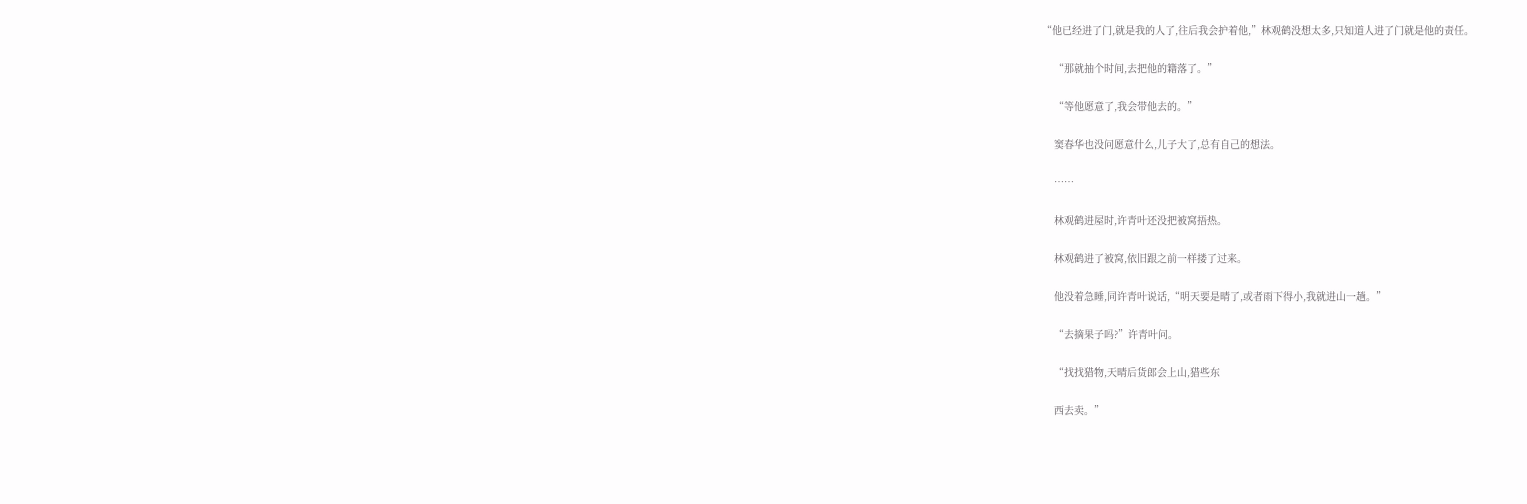“他已经进了门,就是我的人了,往后我会护着他,”林观鹤没想太多,只知道人进了门就是他的责任。

    “那就抽个时间,去把他的籍落了。”

    “等他愿意了,我会带他去的。”

    窦春华也没问愿意什么,儿子大了,总有自己的想法。

    ……

    林观鹤进屋时,许青叶还没把被窝捂热。

    林观鹤进了被窝,依旧跟之前一样搂了过来。

    他没着急睡,同许青叶说话,“明天要是晴了,或者雨下得小,我就进山一趟。”

    “去摘果子吗?”许青叶问。

    “找找猎物,天晴后货郎会上山,猎些东

    西去卖。”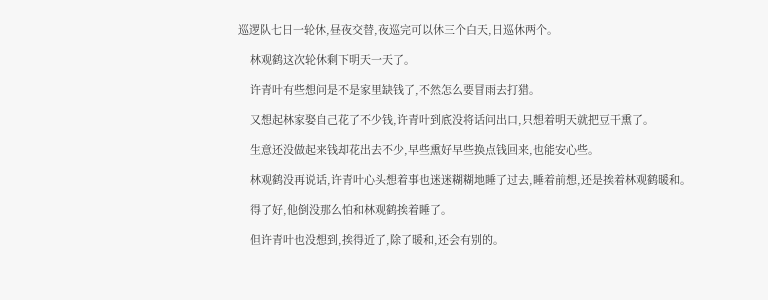巡逻队七日一轮休,昼夜交替,夜巡完可以休三个白天,日巡休两个。

    林观鹤这次轮休剩下明天一天了。

    许青叶有些想问是不是家里缺钱了,不然怎么要冒雨去打猎。

    又想起林家娶自己花了不少钱,许青叶到底没将话问出口,只想着明天就把豆干熏了。

    生意还没做起来钱却花出去不少,早些熏好早些换点钱回来,也能安心些。

    林观鹤没再说话,许青叶心头想着事也迷迷糊糊地睡了过去,睡着前想,还是挨着林观鹤暖和。

    得了好,他倒没那么怕和林观鹤挨着睡了。

    但许青叶也没想到,挨得近了,除了暖和,还会有别的。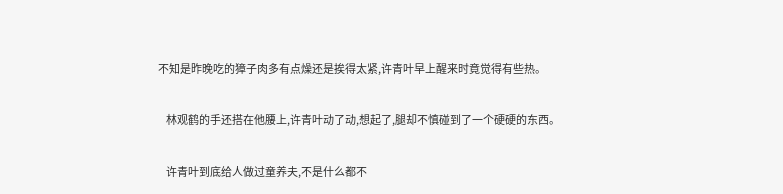不知是昨晚吃的獐子肉多有点燥还是挨得太紧,许青叶早上醒来时竟觉得有些热。

    林观鹤的手还搭在他腰上,许青叶动了动,想起了,腿却不慎碰到了一个硬硬的东西。

    许青叶到底给人做过童养夫,不是什么都不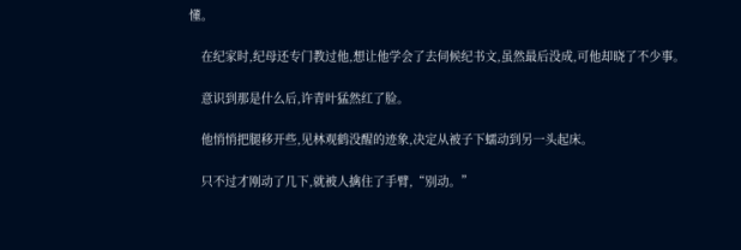懂。

    在纪家时,纪母还专门教过他,想让他学会了去伺候纪书文,虽然最后没成,可他却晓了不少事。

    意识到那是什么后,许青叶猛然红了脸。

    他悄悄把腿移开些,见林观鹤没醒的迹象,决定从被子下蠕动到另一头起床。

    只不过才刚动了几下,就被人擒住了手臂,“别动。”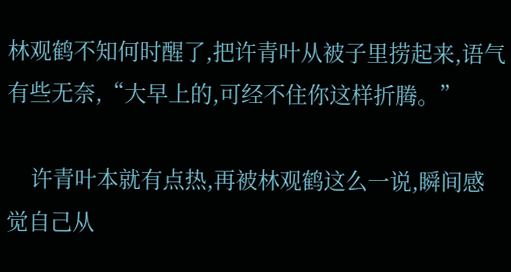林观鹤不知何时醒了,把许青叶从被子里捞起来,语气有些无奈,“大早上的,可经不住你这样折腾。”

    许青叶本就有点热,再被林观鹤这么一说,瞬间感觉自己从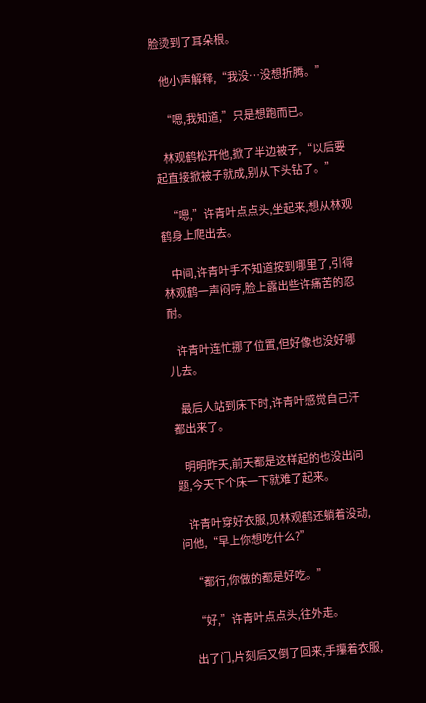脸烫到了耳朵根。

    他小声解释,“我没…没想折腾。”

    “嗯,我知道,”只是想跑而已。

    林观鹤松开他,掀了半边被子,“以后要起直接掀被子就成,别从下头钻了。”

    “嗯,”许青叶点点头,坐起来,想从林观鹤身上爬出去。

    中间,许青叶手不知道按到哪里了,引得林观鹤一声闷哼,脸上露出些许痛苦的忍耐。

    许青叶连忙挪了位置,但好像也没好哪儿去。

    最后人站到床下时,许青叶感觉自己汗都出来了。

    明明昨天,前天都是这样起的也没出问题,今天下个床一下就难了起来。

    许青叶穿好衣服,见林观鹤还躺着没动,问他,“早上你想吃什么?”

    “都行,你做的都是好吃。”

    “好,”许青叶点点头,往外走。

    出了门,片刻后又倒了回来,手攥着衣服,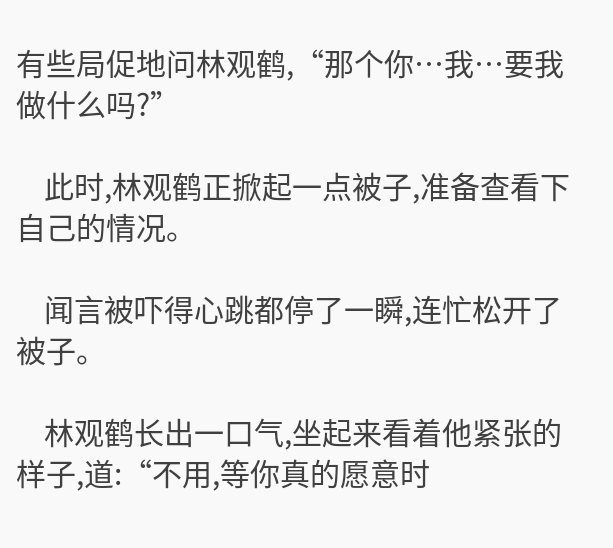有些局促地问林观鹤,“那个你…我…要我做什么吗?”

    此时,林观鹤正掀起一点被子,准备查看下自己的情况。

    闻言被吓得心跳都停了一瞬,连忙松开了被子。

    林观鹤长出一口气,坐起来看着他紧张的样子,道:“不用,等你真的愿意时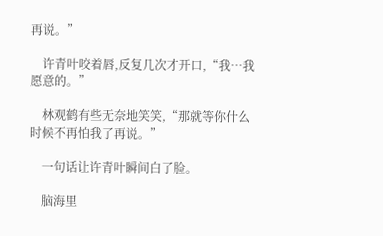再说。”

    许青叶咬着唇,反复几次才开口,“我…我愿意的。”

    林观鹤有些无奈地笑笑,“那就等你什么时候不再怕我了再说。”

    一句话让许青叶瞬间白了脸。

    脑海里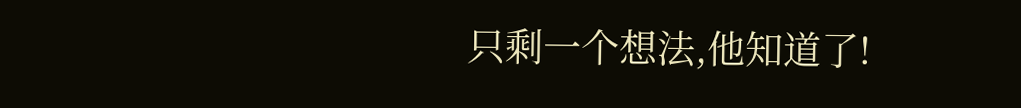只剩一个想法,他知道了!